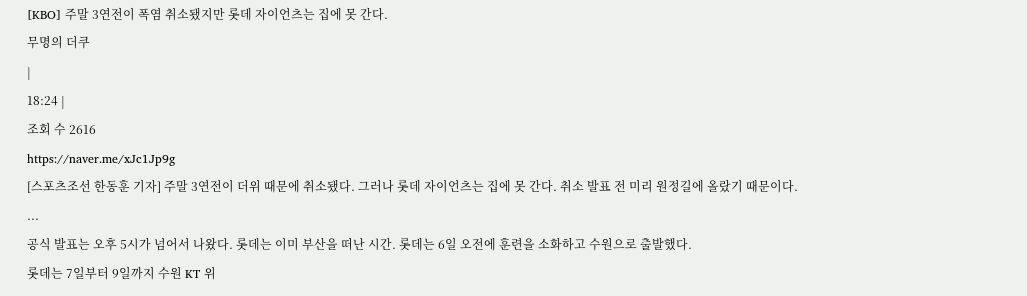[KBO] 주말 3연전이 폭염 취소됐지만 롯데 자이언츠는 집에 못 간다.
무명의 더쿠
|
18:24 |
조회 수 2616
https://naver.me/xJc1Jp9g
[스포츠조선 한동훈 기자] 주말 3연전이 더위 때문에 취소됐다. 그러나 롯데 자이언츠는 집에 못 간다. 취소 발표 전 미리 원정길에 올랐기 때문이다.
...
공식 발표는 오후 5시가 넘어서 나왔다. 롯데는 이미 부산을 떠난 시간. 롯데는 6일 오전에 훈련을 소화하고 수원으로 출발했다.
롯데는 7일부터 9일까지 수원 KT 위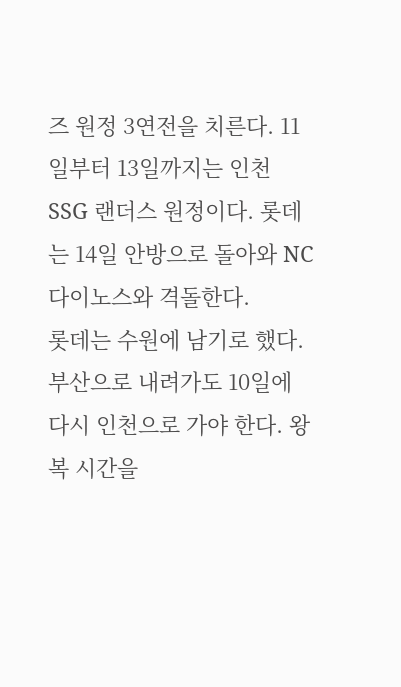즈 원정 3연전을 치른다. 11일부터 13일까지는 인천 SSG 랜더스 원정이다. 롯데는 14일 안방으로 돌아와 NC 다이노스와 격돌한다.
롯데는 수원에 남기로 했다.
부산으로 내려가도 10일에 다시 인천으로 가야 한다. 왕복 시간을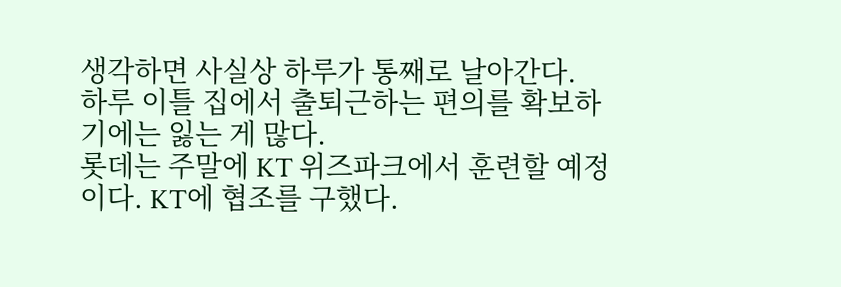생각하면 사실상 하루가 통째로 날아간다.
하루 이틀 집에서 출퇴근하는 편의를 확보하기에는 잃는 게 많다.
롯데는 주말에 KT 위즈파크에서 훈련할 예정이다. KT에 협조를 구했다.